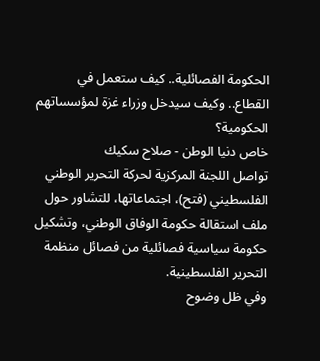الحكومة الفصائلية.. كيف ستعمل في القطاع.. وكيف سيدخل وزراء غزة لمؤسساتهم الحكومية؟
خاص دنيا الوطن - صلاح سكيك
تواصل اللجنة المركزية لحركة التحرير الوطني الفلسطيني (فتح)، اجتماعاتها، للتشاور حول ملف استقالة حكومة الوفاق الوطني، وتشكيل حكومة سياسية فصائلية من فصائل منظمة التحرير الفلسطينية.
وفي ظل وضوح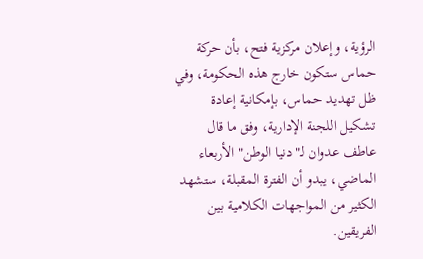الرؤية، وإعلان مركزية فتح، بأن حركة حماس ستكون خارج هذه الحكومة، وفي ظل تهديد حماس، بإمكانية إعادة تشكيل اللجنة الإدارية، وفق ما قال عاطف عدوان لـ"دنيا الوطن" الأربعاء الماضي، يبدو أن الفترة المقبلة، ستشهد الكثير من المواجهات الكلامية بين الفريقين.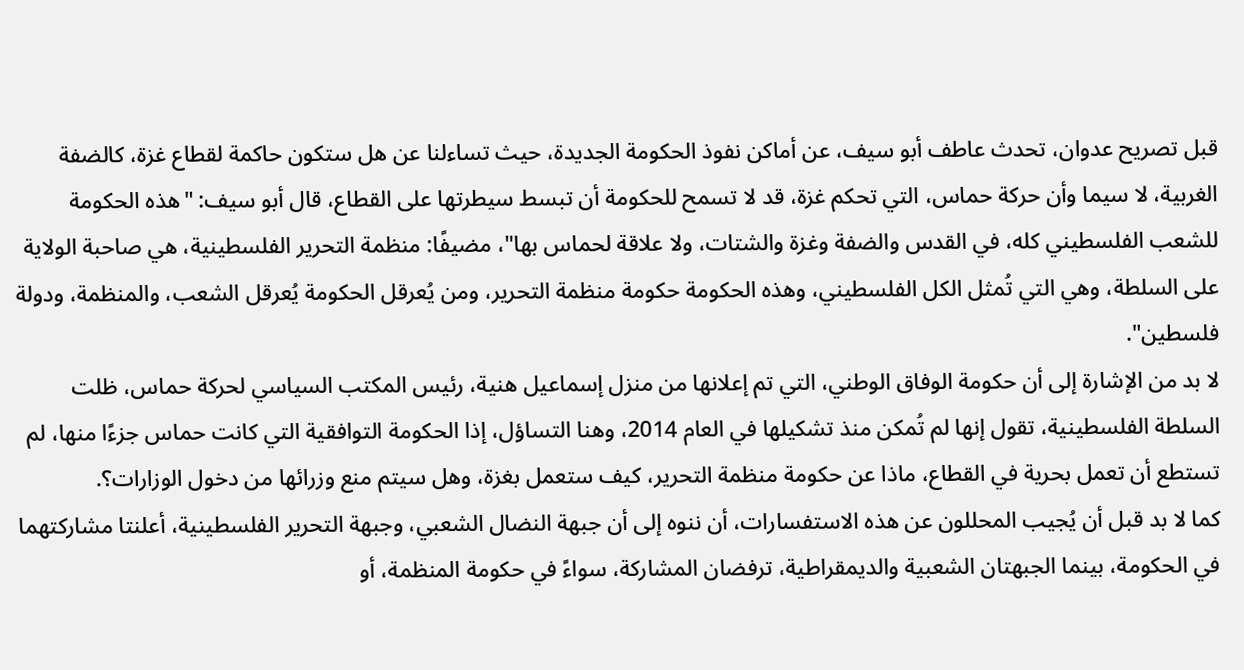قبل تصريح عدوان، تحدث عاطف أبو سيف، عن أماكن نفوذ الحكومة الجديدة، حيث تساءلنا عن هل ستكون حاكمة لقطاع غزة، كالضفة الغربية، لا سيما وأن حركة حماس، التي تحكم غزة، قد لا تسمح للحكومة أن تبسط سيطرتها على القطاع، قال أبو سيف: "هذه الحكومة للشعب الفلسطيني كله، في القدس والضفة وغزة والشتات، ولا علاقة لحماس بها"، مضيفًا: منظمة التحرير الفلسطينية، هي صاحبة الولاية على السلطة، وهي التي تُمثل الكل الفلسطيني، وهذه الحكومة حكومة منظمة التحرير، ومن يُعرقل الحكومة يُعرقل الشعب، والمنظمة، ودولة فلسطين".
لا بد من الإشارة إلى أن حكومة الوفاق الوطني، التي تم إعلانها من منزل إسماعيل هنية، رئيس المكتب السياسي لحركة حماس، ظلت السلطة الفلسطينية، تقول إنها لم تُمكن منذ تشكيلها في العام 2014، وهنا التساؤل، إذا الحكومة التوافقية التي كانت حماس جزءًا منها، لم تستطع أن تعمل بحرية في القطاع، ماذا عن حكومة منظمة التحرير، كيف ستعمل بغزة، وهل سيتم منع وزرائها من دخول الوزارات؟.
كما لا بد قبل أن يُجيب المحللون عن هذه الاستفسارات، أن ننوه إلى أن جبهة النضال الشعبي، وجبهة التحرير الفلسطينية، أعلنتا مشاركتهما في الحكومة، بينما الجبهتان الشعبية والديمقراطية، ترفضان المشاركة، سواءً في حكومة المنظمة، أو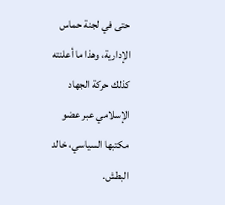حتى في لجنة حماس الإدارية، وهذا ما أعلنته كذلك حركة الجهاد الإسلامي عبر عضو مكتبها السياسي، خالد البطش.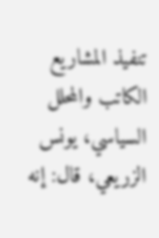تنفيذ المشاريع
الكاتب والمحلل السياسي، يونس الزريعي، قال: إنه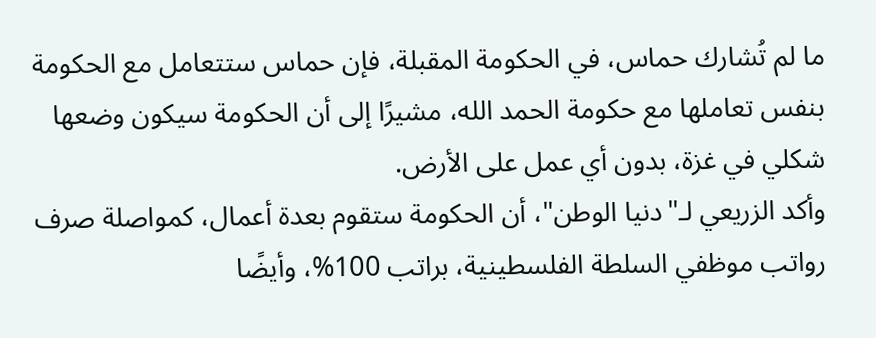ما لم تُشارك حماس، في الحكومة المقبلة، فإن حماس ستتعامل مع الحكومة بنفس تعاملها مع حكومة الحمد الله، مشيرًا إلى أن الحكومة سيكون وضعها شكلي في غزة، بدون أي عمل على الأرض.
وأكد الزريعي لـ"دنيا الوطن"، أن الحكومة ستقوم بعدة أعمال، كمواصلة صرف رواتب موظفي السلطة الفلسطينية، براتب 100%، وأيضًا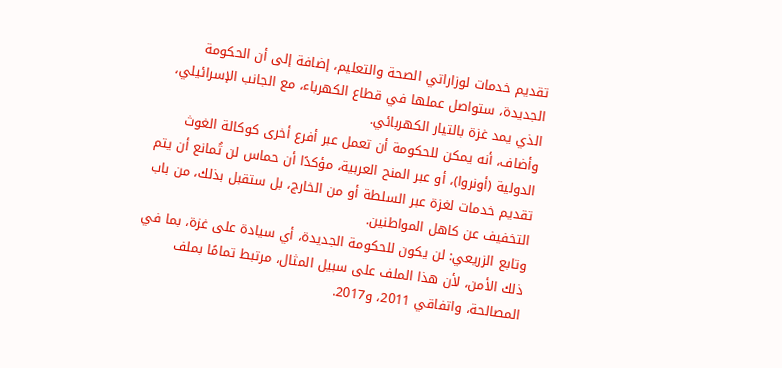تقديم خدمات لوزاراتي الصحة والتعليم، إضافة إلى أن الحكومة الجديدة، ستواصل عملها في قطاع الكهرباء، مع الجانب الإسرائيلي، الذي يمد غزة بالتيار الكهربائي.
وأضاف، أنه يمكن للحكومة أن تعمل عبر أفرع أخرى كوكالة الغوث الدولية (أونروا)، أو عبر المنح العربية، مؤكدًا أن حماس لن تُمانع أن يتم تقديم خدمات لغزة عبر السلطة أو من الخارج، بل ستقبل بذلك، من باب التخفيف عن كاهل المواطنين.
وتابع الزريعي: لن يكون للحكومة الجديدة، أي سيادة على غزة، بما في ذلك الأمن، لأن هذا الملف على سبيل المثال، مرتبط تمامًا بملف المصالحة، واتفاقي 2011، و2017.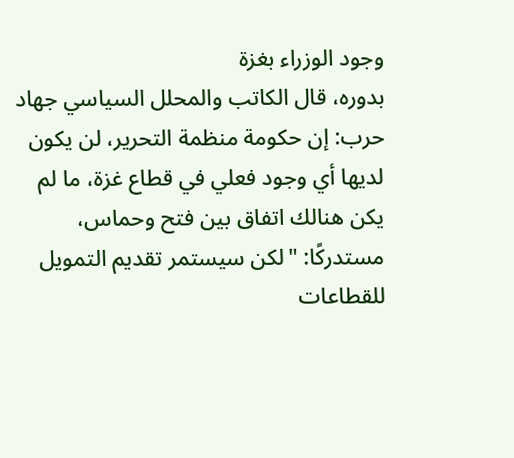وجود الوزراء بغزة
بدوره، قال الكاتب والمحلل السياسي جهاد حرب: إن حكومة منظمة التحرير، لن يكون لديها أي وجود فعلي في قطاع غزة، ما لم يكن هنالك اتفاق بين فتح وحماس، مستدركًا: "لكن سيستمر تقديم التمويل للقطاعات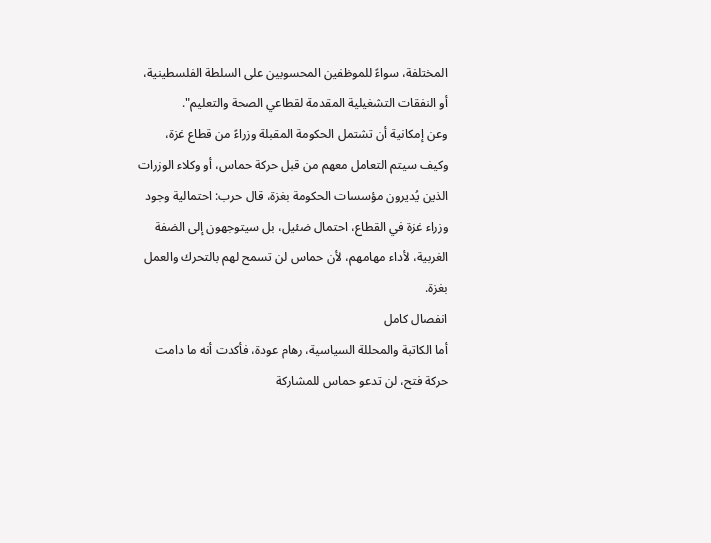المختلفة، سواءً للموظفين المحسوبين على السلطة الفلسطينية، أو النفقات التشغيلية المقدمة لقطاعي الصحة والتعليم".
وعن إمكانية أن تشتمل الحكومة المقبلة وزراءً من قطاع غزة، وكيف سيتم التعامل معهم من قبل حركة حماس، أو وكلاء الوزرات الذين يُديرون مؤسسات الحكومة بغزة، قال حرب: احتمالية وجود وزراء غزة في القطاع، احتمال ضئيل، بل سيتوجهون إلى الضفة الغربية، لأداء مهامهم، لأن حماس لن تسمح لهم بالتحرك والعمل بغزة.
انفصال كامل
أما الكاتبة والمحللة السياسية، رهام عودة، فأكدت أنه ما دامت حركة فتح، لن تدعو حماس للمشاركة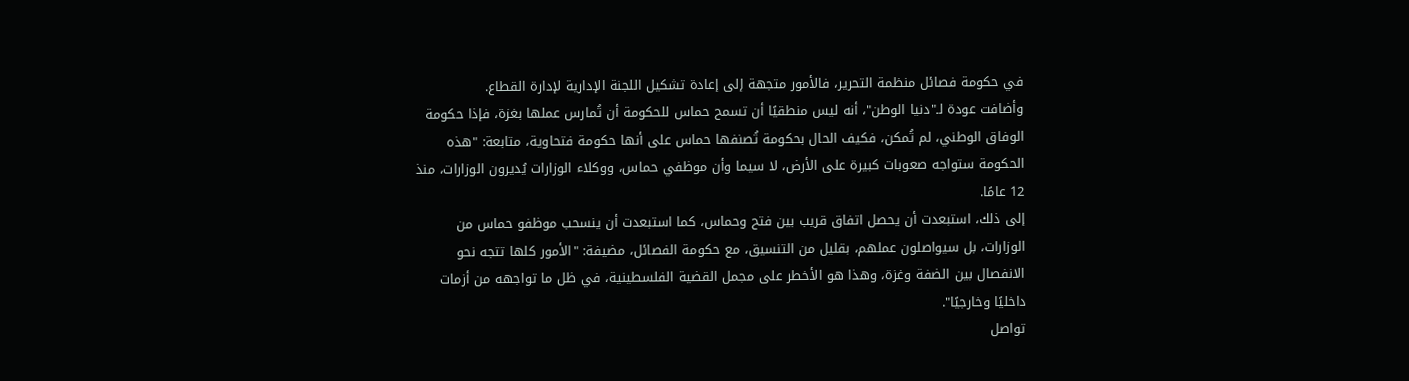في حكومة فصائل منظمة التحرير، فالأمور متجهة إلى إعادة تشكيل اللجنة الإدارية لإدارة القطاع.
وأضافت عودة لـ"دنيا الوطن"، أنه ليس منطقيًا أن تسمح حماس للحكومة أن تُمارس عملها بغزة، فإذا حكومة الوفاق الوطني، لم تُمكن، فكيف الحال بحكومة تُصنفها حماس على أنها حكومة فتحاوية، متابعة: "هذه الحكومة ستواجه صعوبات كبيرة على الأرض، لا سيما وأن موظفي حماس، ووكلاء الوزارات يُديرون الوزارات، منذ 12 عامًا.
إلى ذلك، استبعدت أن يحصل اتفاق قريب بين فتح وحماس، كما استبعدت أن ينسحب موظفو حماس من الوزارات، بل سيواصلون عملهم، بقليل من التنسيق، مع حكومة الفصائل، مضيفة: "الأمور كلها تتجه نحو الانفصال بين الضفة وغزة، وهذا هو الأخطر على مجمل القضية الفلسطينية، في ظل ما تواجهه من أزمات داخليًا وخارجيًا".
تواصل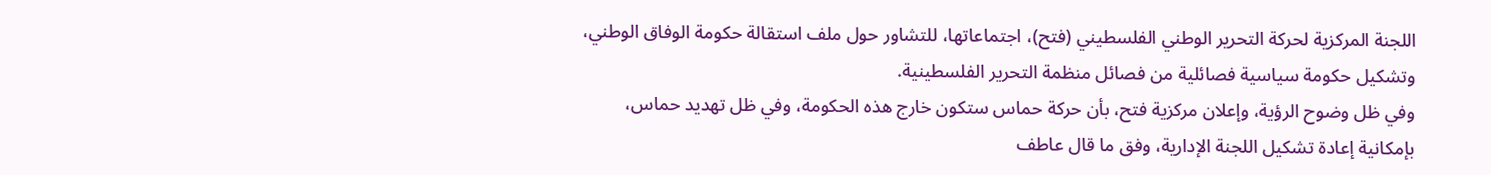اللجنة المركزية لحركة التحرير الوطني الفلسطيني (فتح)، اجتماعاتها، للتشاور حول ملف استقالة حكومة الوفاق الوطني، وتشكيل حكومة سياسية فصائلية من فصائل منظمة التحرير الفلسطينية.
وفي ظل وضوح الرؤية، وإعلان مركزية فتح، بأن حركة حماس ستكون خارج هذه الحكومة، وفي ظل تهديد حماس، بإمكانية إعادة تشكيل اللجنة الإدارية، وفق ما قال عاطف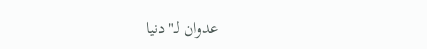عدوان لـ"دنيا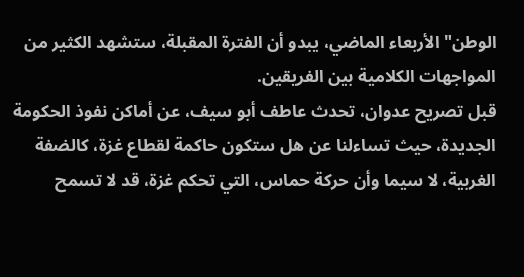الوطن" الأربعاء الماضي، يبدو أن الفترة المقبلة، ستشهد الكثير من المواجهات الكلامية بين الفريقين.
قبل تصريح عدوان، تحدث عاطف أبو سيف، عن أماكن نفوذ الحكومة الجديدة، حيث تساءلنا عن هل ستكون حاكمة لقطاع غزة، كالضفة الغربية، لا سيما وأن حركة حماس، التي تحكم غزة، قد لا تسمح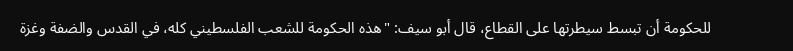للحكومة أن تبسط سيطرتها على القطاع، قال أبو سيف: "هذه الحكومة للشعب الفلسطيني كله، في القدس والضفة وغزة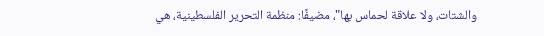والشتات، ولا علاقة لحماس بها"، مضيفًا: منظمة التحرير الفلسطينية، هي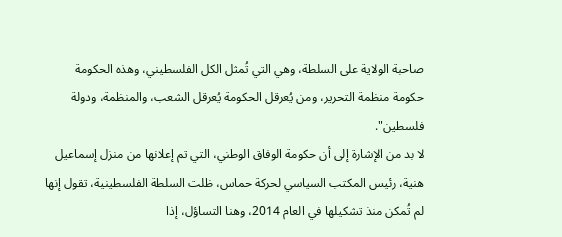صاحبة الولاية على السلطة، وهي التي تُمثل الكل الفلسطيني، وهذه الحكومة حكومة منظمة التحرير، ومن يُعرقل الحكومة يُعرقل الشعب، والمنظمة، ودولة فلسطين".
لا بد من الإشارة إلى أن حكومة الوفاق الوطني، التي تم إعلانها من منزل إسماعيل هنية، رئيس المكتب السياسي لحركة حماس، ظلت السلطة الفلسطينية، تقول إنها لم تُمكن منذ تشكيلها في العام 2014، وهنا التساؤل، إذا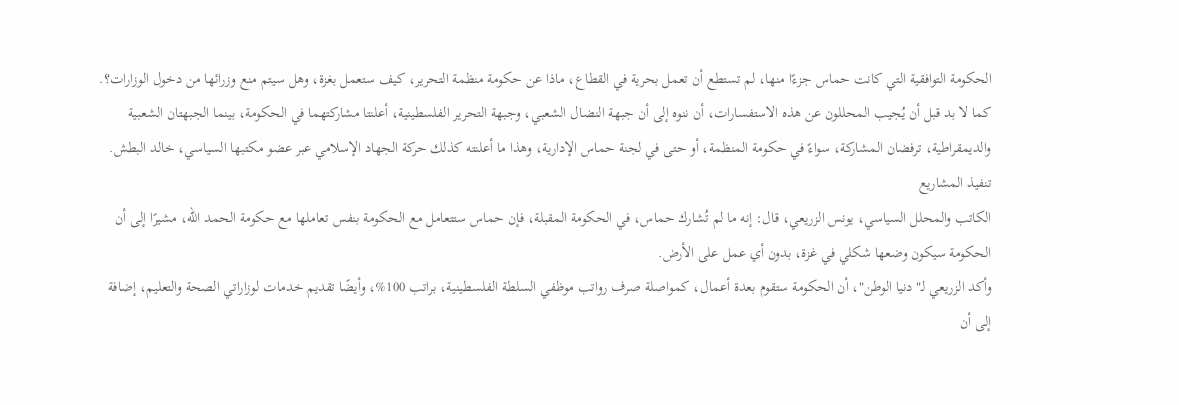الحكومة التوافقية التي كانت حماس جزءًا منها، لم تستطع أن تعمل بحرية في القطاع، ماذا عن حكومة منظمة التحرير، كيف ستعمل بغزة، وهل سيتم منع وزرائها من دخول الوزارات؟.
كما لا بد قبل أن يُجيب المحللون عن هذه الاستفسارات، أن ننوه إلى أن جبهة النضال الشعبي، وجبهة التحرير الفلسطينية، أعلنتا مشاركتهما في الحكومة، بينما الجبهتان الشعبية والديمقراطية، ترفضان المشاركة، سواءً في حكومة المنظمة، أو حتى في لجنة حماس الإدارية، وهذا ما أعلنته كذلك حركة الجهاد الإسلامي عبر عضو مكتبها السياسي، خالد البطش.
تنفيذ المشاريع
الكاتب والمحلل السياسي، يونس الزريعي، قال: إنه ما لم تُشارك حماس، في الحكومة المقبلة، فإن حماس ستتعامل مع الحكومة بنفس تعاملها مع حكومة الحمد الله، مشيرًا إلى أن الحكومة سيكون وضعها شكلي في غزة، بدون أي عمل على الأرض.
وأكد الزريعي لـ"دنيا الوطن"، أن الحكومة ستقوم بعدة أعمال، كمواصلة صرف رواتب موظفي السلطة الفلسطينية، براتب 100%، وأيضًا تقديم خدمات لوزاراتي الصحة والتعليم، إضافة إلى أن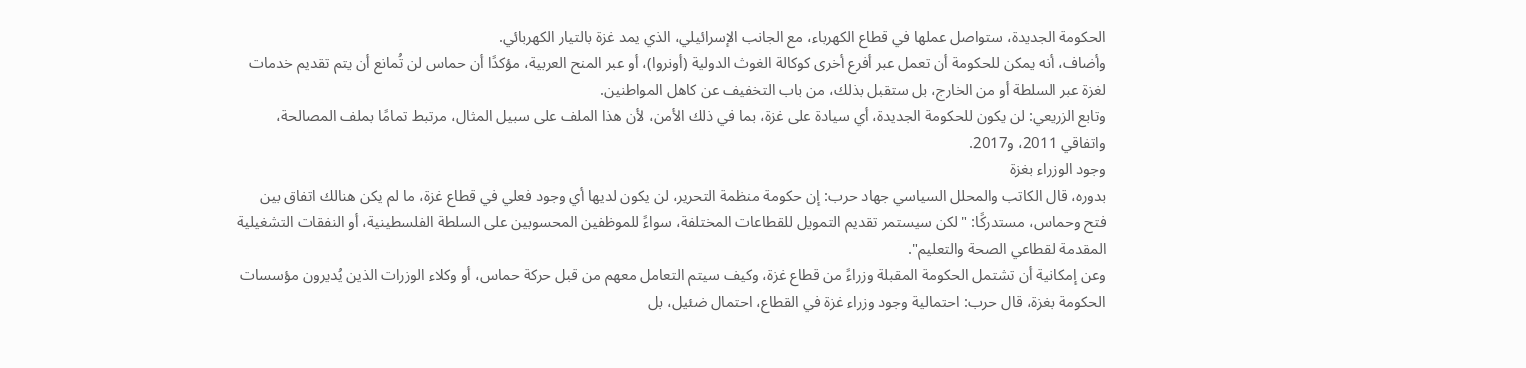الحكومة الجديدة، ستواصل عملها في قطاع الكهرباء، مع الجانب الإسرائيلي، الذي يمد غزة بالتيار الكهربائي.
وأضاف، أنه يمكن للحكومة أن تعمل عبر أفرع أخرى كوكالة الغوث الدولية (أونروا)، أو عبر المنح العربية، مؤكدًا أن حماس لن تُمانع أن يتم تقديم خدمات لغزة عبر السلطة أو من الخارج، بل ستقبل بذلك، من باب التخفيف عن كاهل المواطنين.
وتابع الزريعي: لن يكون للحكومة الجديدة، أي سيادة على غزة، بما في ذلك الأمن، لأن هذا الملف على سبيل المثال، مرتبط تمامًا بملف المصالحة، واتفاقي 2011، و2017.
وجود الوزراء بغزة
بدوره، قال الكاتب والمحلل السياسي جهاد حرب: إن حكومة منظمة التحرير، لن يكون لديها أي وجود فعلي في قطاع غزة، ما لم يكن هنالك اتفاق بين فتح وحماس، مستدركًا: "لكن سيستمر تقديم التمويل للقطاعات المختلفة، سواءً للموظفين المحسوبين على السلطة الفلسطينية، أو النفقات التشغيلية المقدمة لقطاعي الصحة والتعليم".
وعن إمكانية أن تشتمل الحكومة المقبلة وزراءً من قطاع غزة، وكيف سيتم التعامل معهم من قبل حركة حماس، أو وكلاء الوزرات الذين يُديرون مؤسسات الحكومة بغزة، قال حرب: احتمالية وجود وزراء غزة في القطاع، احتمال ضئيل، بل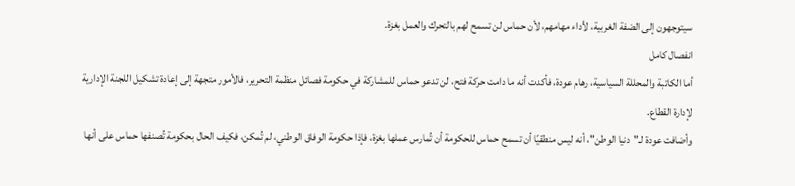سيتوجهون إلى الضفة الغربية، لأداء مهامهم، لأن حماس لن تسمح لهم بالتحرك والعمل بغزة.
انفصال كامل
أما الكاتبة والمحللة السياسية، رهام عودة، فأكدت أنه ما دامت حركة فتح، لن تدعو حماس للمشاركة في حكومة فصائل منظمة التحرير، فالأمور متجهة إلى إعادة تشكيل اللجنة الإدارية لإدارة القطاع.
وأضافت عودة لـ"دنيا الوطن"، أنه ليس منطقيًا أن تسمح حماس للحكومة أن تُمارس عملها بغزة، فإذا حكومة الوفاق الوطني، لم تُمكن، فكيف الحال بحكومة تُصنفها حماس على أنها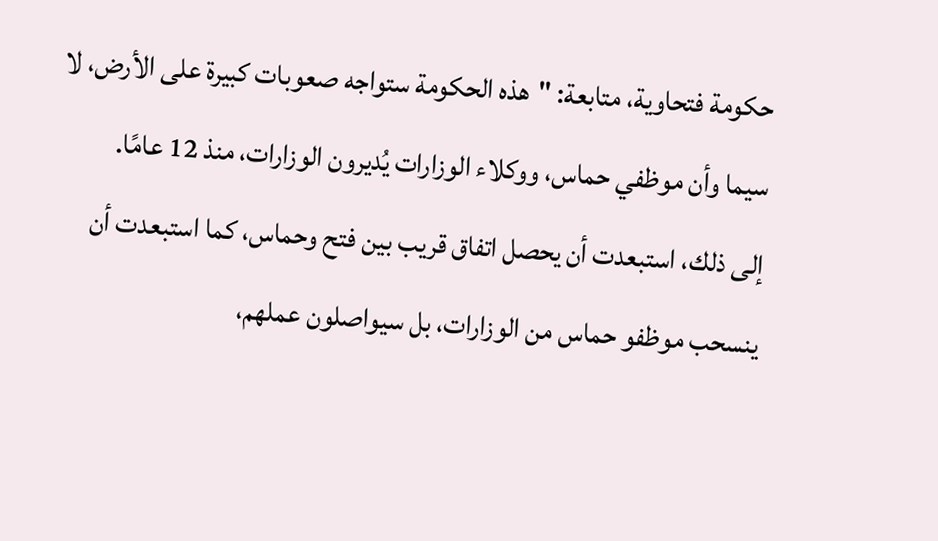حكومة فتحاوية، متابعة: "هذه الحكومة ستواجه صعوبات كبيرة على الأرض، لا سيما وأن موظفي حماس، ووكلاء الوزارات يُديرون الوزارات، منذ 12 عامًا.
إلى ذلك، استبعدت أن يحصل اتفاق قريب بين فتح وحماس، كما استبعدت أن ينسحب موظفو حماس من الوزارات، بل سيواصلون عملهم،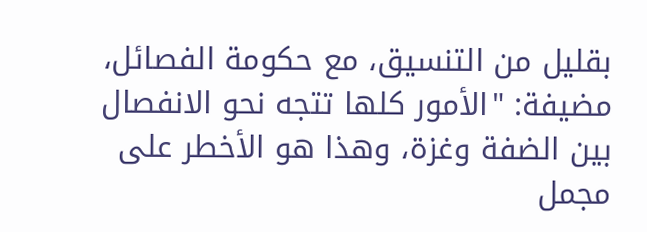بقليل من التنسيق، مع حكومة الفصائل، مضيفة: "الأمور كلها تتجه نحو الانفصال بين الضفة وغزة، وهذا هو الأخطر على مجمل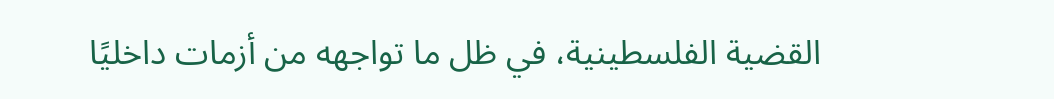القضية الفلسطينية، في ظل ما تواجهه من أزمات داخليًا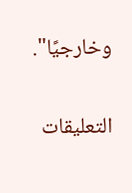وخارجيًا".

التعليقات